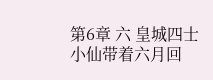第6章 六 皇城四士
小仙带着六月回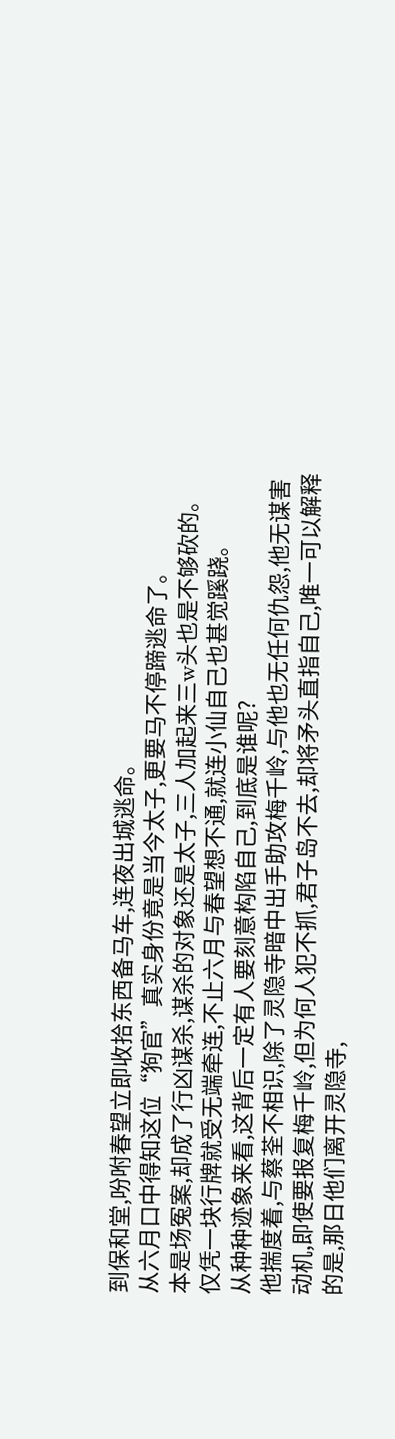到保和堂,吩咐春望立即收拾东西备马车,连夜出城逃命。
从六月口中得知这位“狗官”真实身份竟是当今太子,更要马不停蹄逃命了。
本是场冤案,却成了行凶谋杀,谋杀的对象还是太子,三人加起来三w头也是不够砍的。
仅凭一块行牌就受无端牵连,不止六月与春望想不通,就连小仙自己也甚觉蹊跷。
从种种迹象来看,这背后一定有人要刻意构陷自己,到底是谁呢?
他揣度着,与蔡荃不相识,除了灵隐寺暗中出手助攻梅千岭,与他也无任何仇怨,他无谋害动机,即使要报复梅千岭,但为何人犯不抓,君子岛不去,却将矛头直指自己,唯一可以解释的是,那日他们离开灵隐寺,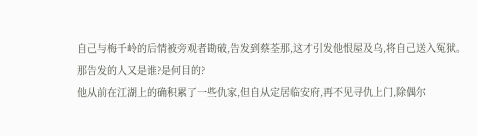自己与梅千岭的后情被旁观者勘破,告发到蔡荃那,这才引发他恨屋及乌,将自己送入冤狱。
那告发的人又是谁?是何目的?
他从前在江湖上的确积累了一些仇家,但自从定居临安府,再不见寻仇上门,除偶尔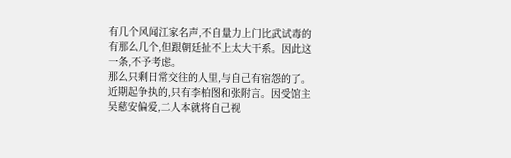有几个风闻江家名声,不自量力上门比武试毒的有那么几个,但跟朝廷扯不上太大干系。因此这一条,不予考虑。
那么只剩日常交往的人里,与自己有宿怨的了。
近期起争执的,只有李柏图和张附言。因受馆主吴慈安偏爱,二人本就将自己视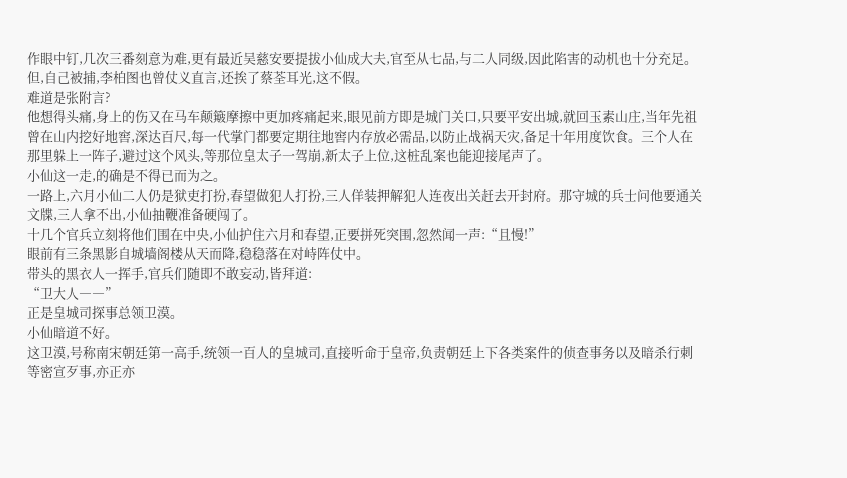作眼中钉,几次三番刻意为难,更有最近吴慈安要提拔小仙成大夫,官至从七品,与二人同级,因此陷害的动机也十分充足。
但,自己被捕,李柏图也曾仗义直言,还挨了蔡荃耳光,这不假。
难道是张附言?
他想得头痛,身上的伤又在马车颠簸摩擦中更加疼痛起来,眼见前方即是城门关口,只要平安出城,就回玉素山庄,当年先祖曾在山内挖好地窖,深达百尺,每一代掌门都要定期往地窖内存放必需品,以防止战祸天灾,备足十年用度饮食。三个人在那里躲上一阵子,避过这个风头,等那位皇太子一驾崩,新太子上位,这桩乱案也能迎接尾声了。
小仙这一走,的确是不得已而为之。
一路上,六月小仙二人仍是狱吏打扮,春望做犯人打扮,三人佯装押解犯人连夜出关赶去开封府。那守城的兵士问他要通关文牒,三人拿不出,小仙抽鞭准备硬闯了。
十几个官兵立刻将他们围在中央,小仙护住六月和春望,正要拼死突围,忽然闻一声:“且慢!”
眼前有三条黑影自城墙阁楼从天而降,稳稳落在对峙阵仗中。
带头的黑衣人一挥手,官兵们随即不敢妄动,皆拜道:
“卫大人――”
正是皇城司探事总领卫漠。
小仙暗道不好。
这卫漠,号称南宋朝廷第一高手,统领一百人的皇城司,直接听命于皇帝,负责朝廷上下各类案件的侦查事务以及暗杀行刺等密宣歹事,亦正亦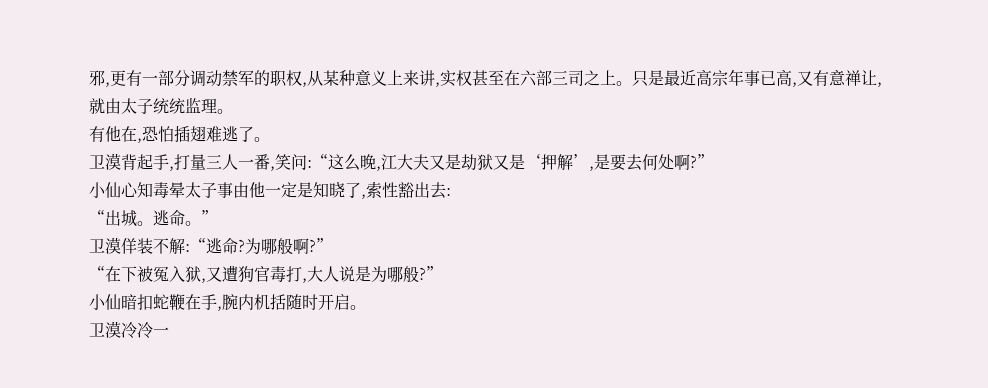邪,更有一部分调动禁军的职权,从某种意义上来讲,实权甚至在六部三司之上。只是最近高宗年事已高,又有意禅让,就由太子统统监理。
有他在,恐怕插翅难逃了。
卫漠背起手,打量三人一番,笑问:“这么晚,江大夫又是劫狱又是‘押解’,是要去何处啊?”
小仙心知毒晕太子事由他一定是知晓了,索性豁出去:
“出城。逃命。”
卫漠佯装不解:“逃命?为哪般啊?”
“在下被冤入狱,又遭狗官毒打,大人说是为哪般?”
小仙暗扣蛇鞭在手,腕内机括随时开启。
卫漠冷冷一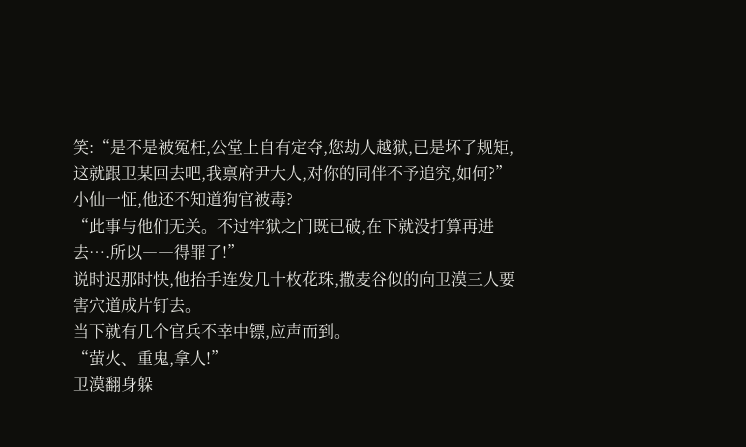笑:“是不是被冤枉,公堂上自有定夺,您劫人越狱,已是坏了规矩,这就跟卫某回去吧,我禀府尹大人,对你的同伴不予追究,如何?”
小仙一怔,他还不知道狗官被毒?
“此事与他们无关。不过牢狱之门既已破,在下就没打算再进去….所以――得罪了!”
说时迟那时快,他抬手连发几十枚花珠,撒麦谷似的向卫漠三人要害穴道成片钉去。
当下就有几个官兵不幸中镖,应声而到。
“萤火、重鬼,拿人!”
卫漠翻身躲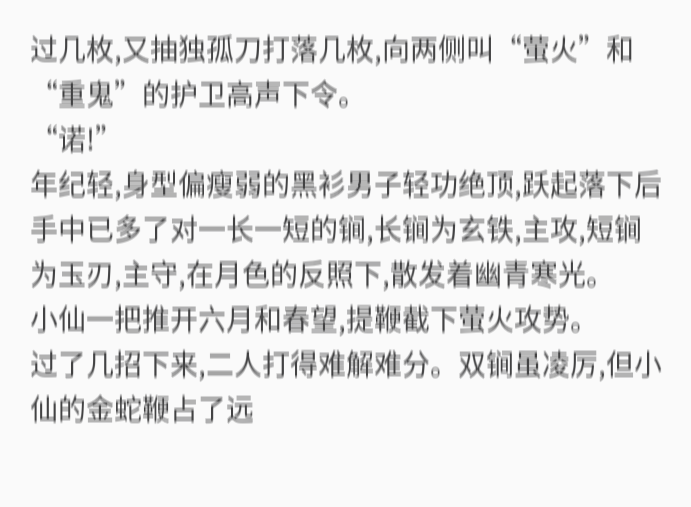过几枚,又抽独孤刀打落几枚,向两侧叫“萤火”和“重鬼”的护卫高声下令。
“诺!”
年纪轻,身型偏瘦弱的黑衫男子轻功绝顶,跃起落下后手中已多了对一长一短的锏,长锏为玄铁,主攻,短锏为玉刃,主守,在月色的反照下,散发着幽青寒光。
小仙一把推开六月和春望,提鞭截下萤火攻势。
过了几招下来,二人打得难解难分。双锏虽凌厉,但小仙的金蛇鞭占了远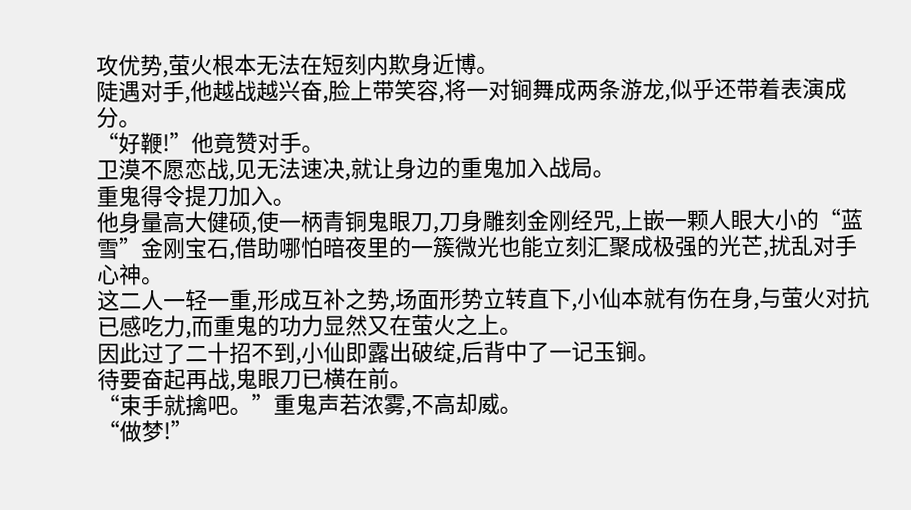攻优势,萤火根本无法在短刻内欺身近博。
陡遇对手,他越战越兴奋,脸上带笑容,将一对锏舞成两条游龙,似乎还带着表演成分。
“好鞭!”他竟赞对手。
卫漠不愿恋战,见无法速决,就让身边的重鬼加入战局。
重鬼得令提刀加入。
他身量高大健硕,使一柄青铜鬼眼刀,刀身雕刻金刚经咒,上嵌一颗人眼大小的“蓝雪”金刚宝石,借助哪怕暗夜里的一簇微光也能立刻汇聚成极强的光芒,扰乱对手心神。
这二人一轻一重,形成互补之势,场面形势立转直下,小仙本就有伤在身,与萤火对抗已感吃力,而重鬼的功力显然又在萤火之上。
因此过了二十招不到,小仙即露出破绽,后背中了一记玉锏。
待要奋起再战,鬼眼刀已横在前。
“束手就擒吧。”重鬼声若浓雾,不高却威。
“做梦!”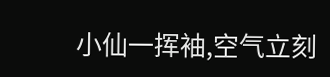小仙一挥袖,空气立刻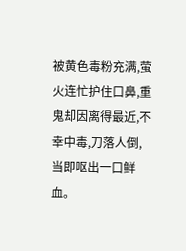被黄色毒粉充满,萤火连忙护住口鼻,重鬼却因离得最近,不幸中毒,刀落人倒,当即呕出一口鲜血。